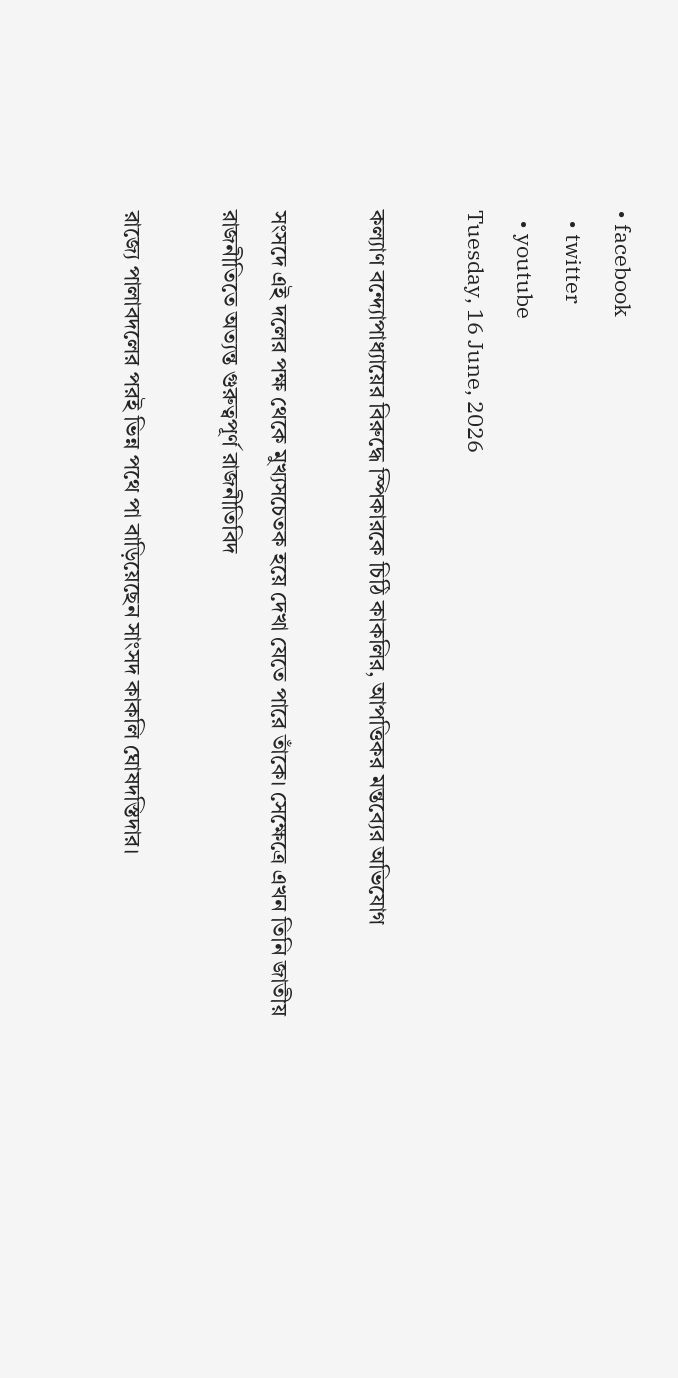• facebook
  • twitter
  • youtube
Tuesday, 16 June, 2026

কল্যাণ বন্দ্যোপাধ্যায়ের বিরুদ্ধে স্পিকারকে চিঠি কাকলির, আপত্তিকর মন্তব্যের অভিযোগ

সংসদে এই দলের পক্ষ থেকে মুখ্যসচেতক হয়ে দেখা যেতে পারে তাঁকে। সেক্ষেত্রে এখন তিনি জাতীয় রাজনীতিতে অত্যন্ত গুরুত্বপূর্ণ রাজনীতিবিদ

রাজ্যে পালাবদলের পরই ভিন্ন পথে পা বাড়িয়েছেন সাংসদ কাকলি ঘোষদস্তিদার।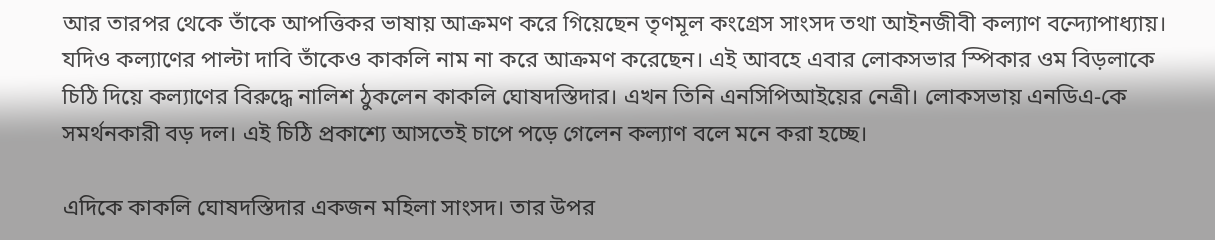আর তারপর থেকে তাঁকে আপত্তিকর ভাষায় আক্রমণ করে গিয়েছেন তৃণমূল কংগ্রেস সাংসদ তথা আইনজীবী কল্যাণ বন্দ্যোপাধ্যায়। যদিও কল্যাণের পাল্টা দাবি তাঁকেও কাকলি নাম না করে আক্রমণ করেছেন। এই আবহে এবার লোকসভার স্পিকার ওম বিড়লাকে চিঠি দিয়ে কল্যাণের বিরুদ্ধে নালিশ ঠুকলেন কাকলি ঘোষদস্তিদার। এখন তিনি এনসিপিআইয়ের নেত্রী। লোকসভায় এনডিএ-কে সমর্থনকারী বড় দল। এই চিঠি প্রকাশ্যে আসতেই চাপে পড়ে গেলেন কল্যাণ বলে মনে করা হচ্ছে।

এদিকে কাকলি ঘোষদস্তিদার একজন মহিলা সাংসদ। তার উপর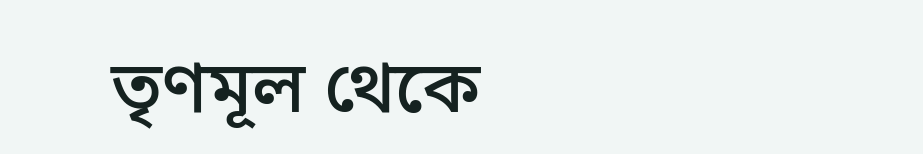তৃণমূল থেকে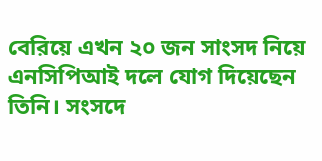বেরিয়ে এখন ২০ জন সাংসদ নিয়ে এনসিপিআই দলে যোগ দিয়েছেন তিনি। সংসদে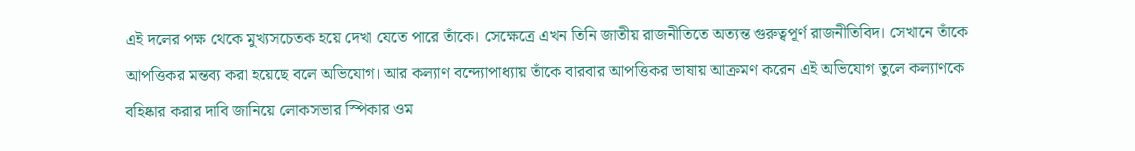এই দলের পক্ষ থেকে মুখ্যসচেতক হয়ে দেখা যেতে পারে তাঁকে। সেক্ষেত্রে এখন তিনি জাতীয় রাজনীতিতে অত্যন্ত গুরুত্বপূর্ণ রাজনীতিবিদ। সেখানে তাঁকে আপত্তিকর মন্তব্য করা হয়েছে বলে অভিযোগ। আর কল্যাণ বন্দ্যোপাধ্যায় তাঁকে বারবার আপত্তিকর ভাষায় আক্রমণ করেন এই অভিযোগ তুলে কল্যাণকে বহিষ্কার করার দাবি জানিয়ে লোকসভার স্পিকার ওম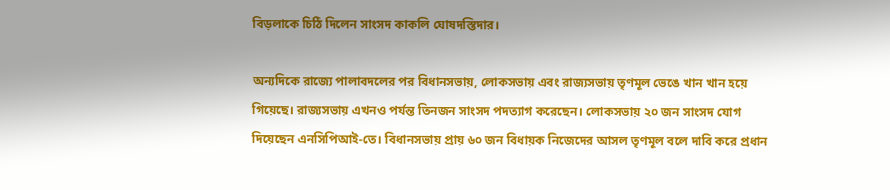বিড়লাকে চিঠি দিলেন সাংসদ কাকলি ঘোষদস্তিদার।

অন্যদিকে রাজ্যে পালাবদলের পর বিধানসভায়, লোকসভায় এবং রাজ্যসভায় তৃণমূল ভেঙে খান খান হয়ে গিয়েছে। রাজ্যসভায় এখনও পর্যন্ত তিনজন সাংসদ পদত্যাগ করেছেন। লোকসভায় ২০ জন সাংসদ যোগ দিয়েছেন এনসিপিআই-তে। বিধানসভায় প্রায় ৬০ জন বিধায়ক নিজেদের আসল তৃণমূল বলে দাবি করে প্রধান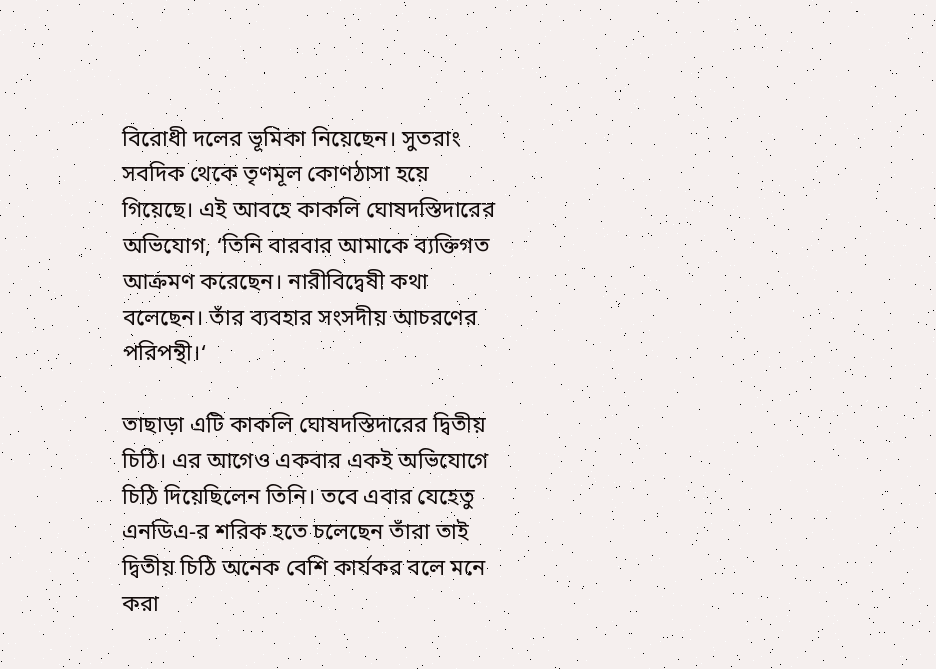বিরোধী দলের ভূমিকা নিয়েছেন। সুতরাং সবদিক থেকে তৃণমূল কোণঠাসা হয়ে গিয়েছে। এই আবহে কাকলি ঘোষদস্তিদারের অভিযোগ, ‘তিনি বারবার আমাকে ব্যক্তিগত আক্রমণ করেছেন। নারীবিদ্বেষী কথা বলেছেন। তাঁর ব্যবহার সংসদীয় আচরণের পরিপন্থী।‘

তাছাড়া এটি কাকলি ঘোষদস্তিদারের দ্বিতীয় চিঠি। এর আগেও একবার একই অভিযোগে চিঠি দিয়েছিলেন তিনি। তবে এবার যেহেতু এনডিএ-র শরিক হতে চলেছেন তাঁরা তাই দ্বিতীয় চিঠি অনেক বেশি কার্যকর বলে মনে করা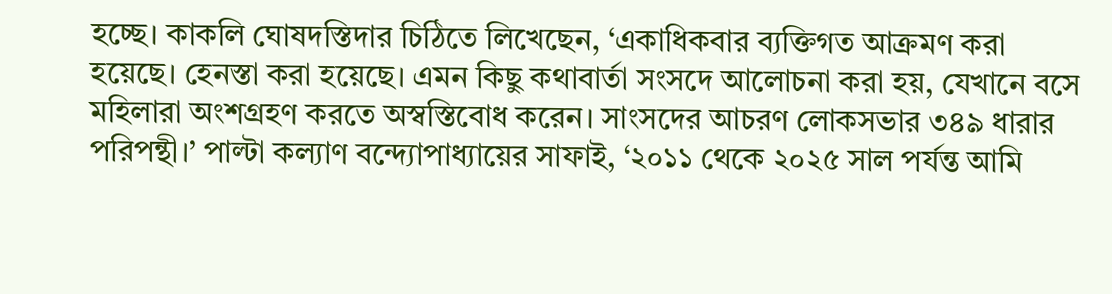হচ্ছে। কাকলি ঘোষদস্তিদার চিঠিতে লিখেছেন, ‘একাধিকবার ব্যক্তিগত আক্রমণ করা হয়েছে। হেনস্তা করা হয়েছে। এমন কিছু কথাবার্তা সংসদে আলোচনা করা হয়, যেখানে বসে মহিলারা অংশগ্রহণ করতে অস্বস্তিবোধ করেন। সাংসদের আচরণ লোকসভার ৩৪৯ ধারার পরিপন্থী।’ পাল্টা কল্যাণ বন্দ্যোপাধ্যায়ের সাফাই, ‘২০১১ থেকে ২০২৫ সাল পর্যন্ত আমি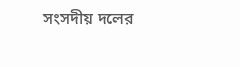সংসদীয় দলের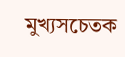মুখ্যসচেতক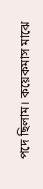পদে ছিলাম। কয়েকমাস মাঝে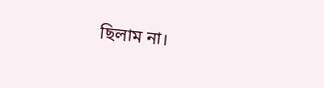ছিলাম না।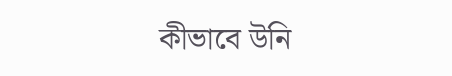কীভাবে উনি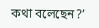কথা বলেছেন?’